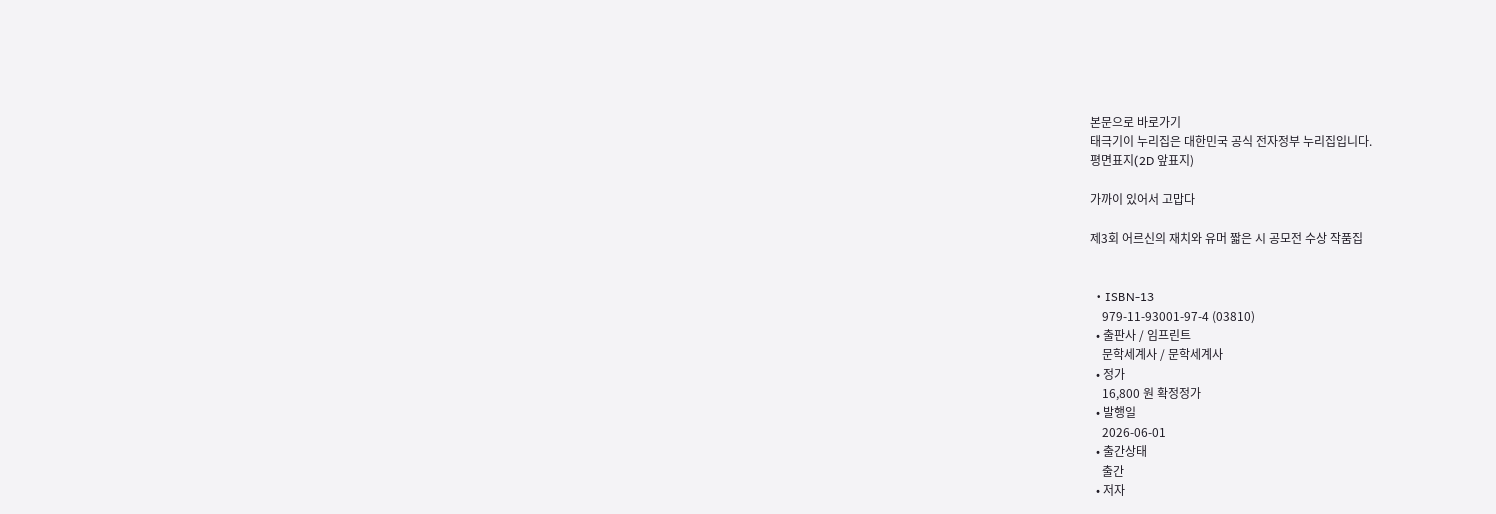본문으로 바로가기
태극기이 누리집은 대한민국 공식 전자정부 누리집입니다.
평면표지(2D 앞표지)

가까이 있어서 고맙다

제3회 어르신의 재치와 유머 짧은 시 공모전 수상 작품집


  • ISBN-13
    979-11-93001-97-4 (03810)
  • 출판사 / 임프린트
    문학세계사 / 문학세계사
  • 정가
    16,800 원 확정정가
  • 발행일
    2026-06-01
  • 출간상태
    출간
  • 저자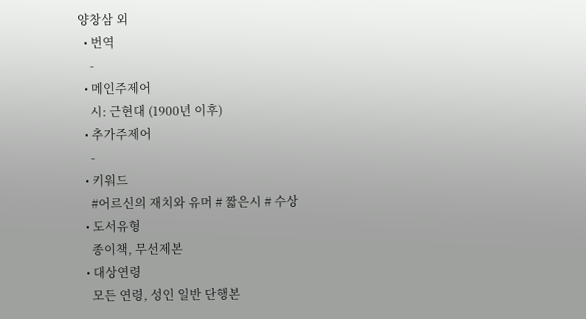양창삼 외
  • 번역
    -
  • 메인주제어
    시: 근현대 (1900년 이후)
  • 추가주제어
    -
  • 키워드
    #어르신의 재치와 유머 # 짧은시 # 수상
  • 도서유형
    종이책, 무선제본
  • 대상연령
    모든 연령, 성인 일반 단행본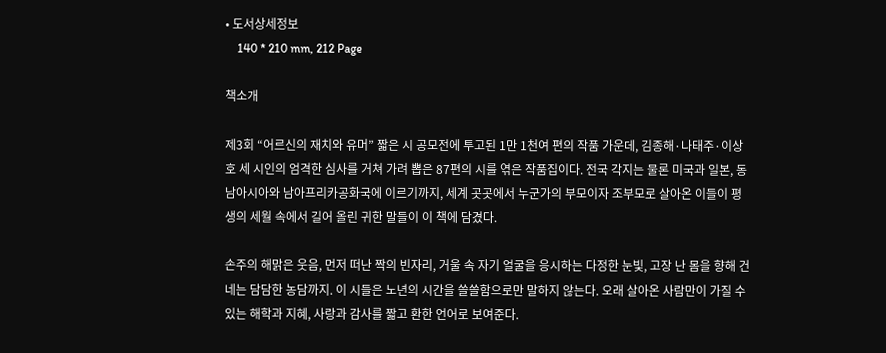• 도서상세정보
    140 * 210 mm, 212 Page

책소개

제3회 “어르신의 재치와 유머” 짧은 시 공모전에 투고된 1만 1천여 편의 작품 가운데, 김종해·나태주·이상호 세 시인의 엄격한 심사를 거쳐 가려 뽑은 87편의 시를 엮은 작품집이다. 전국 각지는 물론 미국과 일본, 동남아시아와 남아프리카공화국에 이르기까지, 세계 곳곳에서 누군가의 부모이자 조부모로 살아온 이들이 평생의 세월 속에서 길어 올린 귀한 말들이 이 책에 담겼다.

손주의 해맑은 웃음, 먼저 떠난 짝의 빈자리, 거울 속 자기 얼굴을 응시하는 다정한 눈빛, 고장 난 몸을 향해 건네는 담담한 농담까지. 이 시들은 노년의 시간을 쓸쓸함으로만 말하지 않는다. 오래 살아온 사람만이 가질 수 있는 해학과 지혜, 사랑과 감사를 짧고 환한 언어로 보여준다.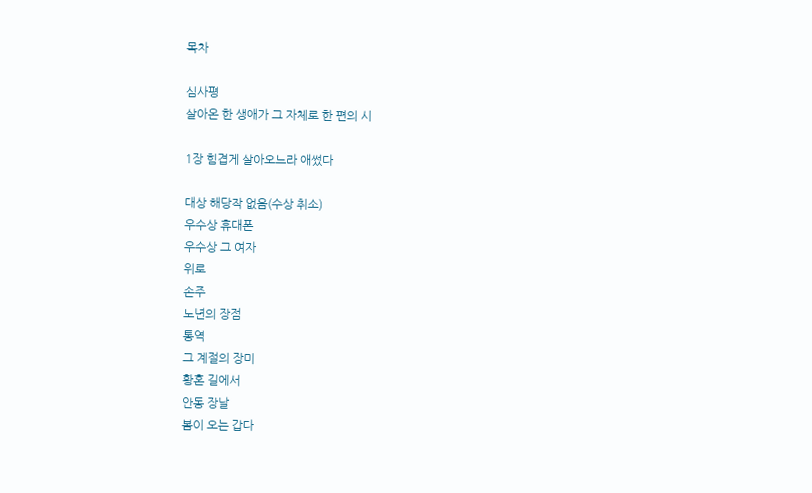목차

심사평
살아온 한 생애가 그 자체로 한 편의 시

1장 힘겹게 살아오느라 애썼다

대상 해당작 없음(수상 취소)
우수상 휴대폰
우수상 그 여자
위로
손주
노년의 장점
통역
그 계절의 장미
황혼 길에서
안동 장날
봄이 오는 갑다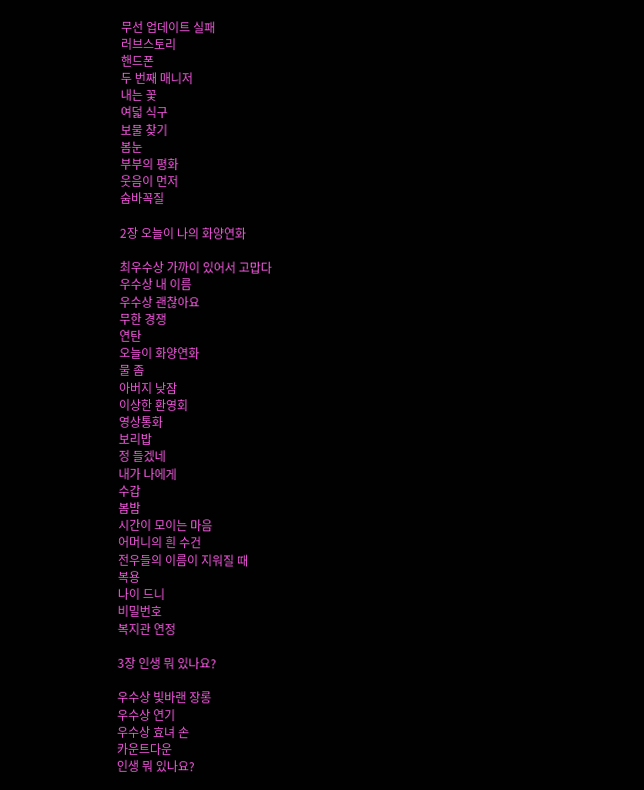무선 업데이트 실패
러브스토리
핸드폰
두 번째 매니저
내는 꽃
여덟 식구
보물 찾기
봄눈
부부의 평화
웃음이 먼저
숨바꼭질

2장 오늘이 나의 화양연화

최우수상 가까이 있어서 고맙다
우수상 내 이름
우수상 괜찮아요
무한 경쟁
연탄
오늘이 화양연화
물 좀
아버지 낮잠
이상한 환영회
영상통화
보리밥
정 들겠네
내가 나에게
수갑
봄밤
시간이 모이는 마음
어머니의 흰 수건
전우들의 이름이 지워질 때
복용
나이 드니
비밀번호
복지관 연정

3장 인생 뭐 있나요?

우수상 빛바랜 장롱
우수상 연기
우수상 효녀 손
카운트다운
인생 뭐 있나요?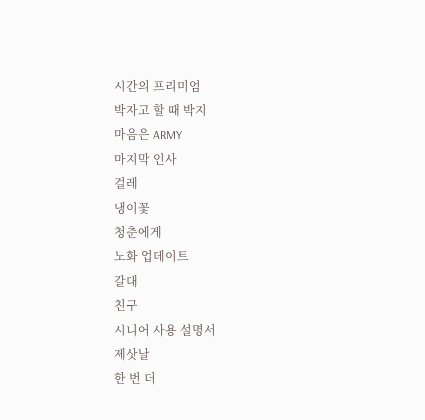시간의 프리미엄
박자고 할 때 박지
마음은 ARMY
마지막 인사
걸레
냉이꽃
청춘에게
노화 업데이트
갈대
친구
시니어 사용 설명서
제삿날
한 번 더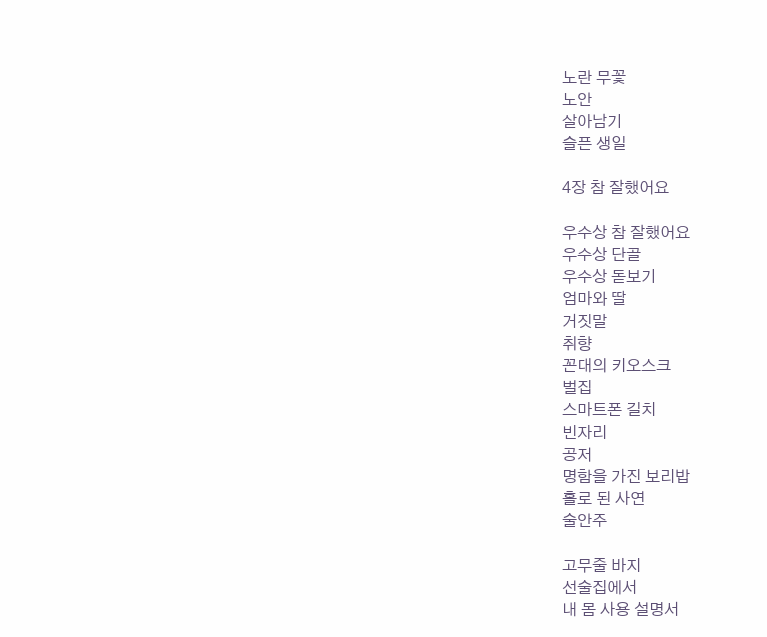노란 무꽃
노안
살아남기
슬픈 생일

4장 참 잘했어요

우수상 참 잘했어요
우수상 단골
우수상 돋보기
엄마와 딸
거짓말
취향
꼰대의 키오스크
벌집
스마트폰 길치
빈자리
공저
명함을 가진 보리밥
홀로 된 사연
술안주

고무줄 바지
선술집에서
내 몸 사용 설명서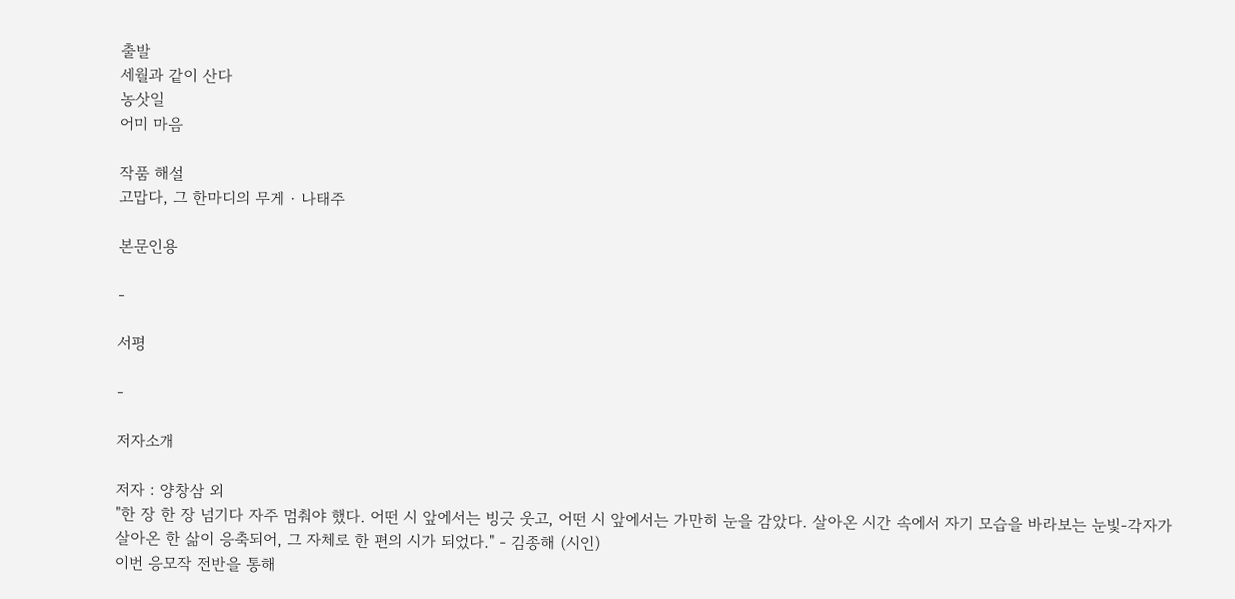출발
세월과 같이 산다
농삿일
어미 마음

작품 해설
고맙다, 그 한마디의 무게 · 나태주

본문인용

-

서평

-

저자소개

저자 : 양창삼 외
"한 장 한 장 넘기다 자주 멈춰야 했다. 어떤 시 앞에서는 빙긋 웃고, 어떤 시 앞에서는 가만히 눈을 감았다. 살아온 시간 속에서 자기 모습을 바라보는 눈빛-각자가 살아온 한 삶이 응축되어, 그 자체로 한 편의 시가 되었다." - 김종해 (시인)
이번 응모작 전반을 통해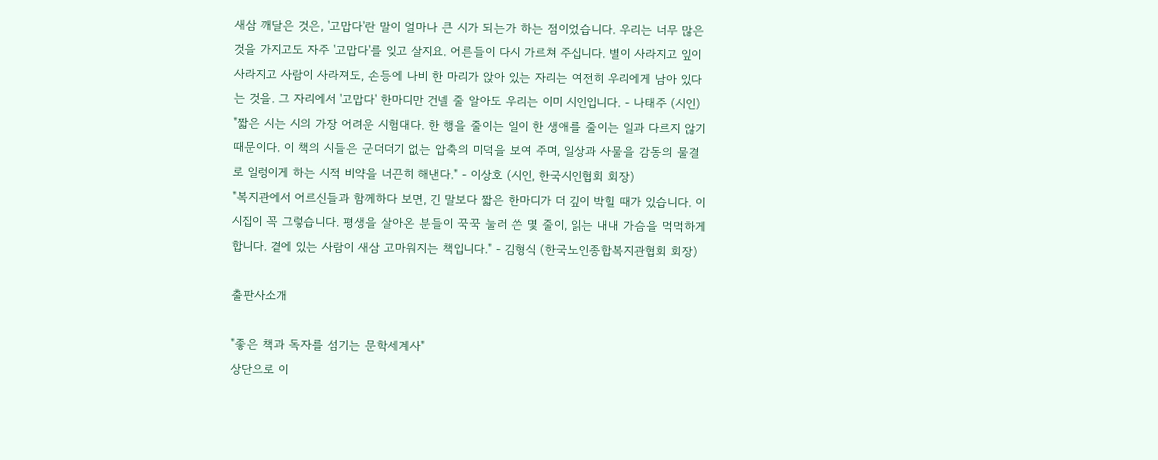새삼 깨달은 것은, '고맙다'란 말이 얼마나 큰 시가 되는가 하는 점이었습니다. 우리는 너무 많은 것을 가지고도 자주 '고맙다'를 잊고 살지요. 어른들이 다시 가르쳐 주십니다. 별이 사라지고 잎이 사라지고 사람이 사라져도, 손등에 나비 한 마리가 앉아 있는 자리는 여전히 우리에게 남아 있다는 것을. 그 자리에서 '고맙다' 한마디만 건넬 줄 알아도 우리는 이미 시인입니다. - 나태주 (시인)
"짧은 시는 시의 가장 어려운 시험대다. 한 행을 줄이는 일이 한 생애를 줄이는 일과 다르지 않기 때문이다. 이 책의 시들은 군더더기 없는 압축의 미덕을 보여 주며, 일상과 사물을 감동의 물결로 일렁이게 하는 시적 비약을 너끈히 해낸다." - 이상호 (시인, 한국시인협회 회장)
"복지관에서 어르신들과 함께하다 보면, 긴 말보다 짧은 한마디가 더 깊이 박힐 때가 있습니다. 이 시집이 꼭 그렇습니다. 평생을 살아온 분들이 꾹꾹 눌러 쓴 몇 줄이, 읽는 내내 가슴을 먹먹하게 합니다. 곁에 있는 사람이 새삼 고마워지는 책입니다." - 김형식 (한국노인종합복지관협회 회장)

출판사소개

"좋은 책과 독자를 섬기는 문학세계사"
상단으로 이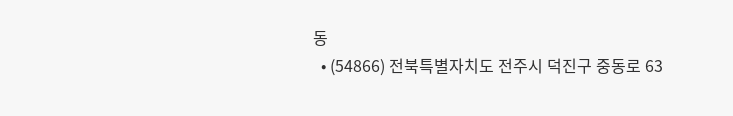동
  • (54866) 전북특별자치도 전주시 덕진구 중동로 63